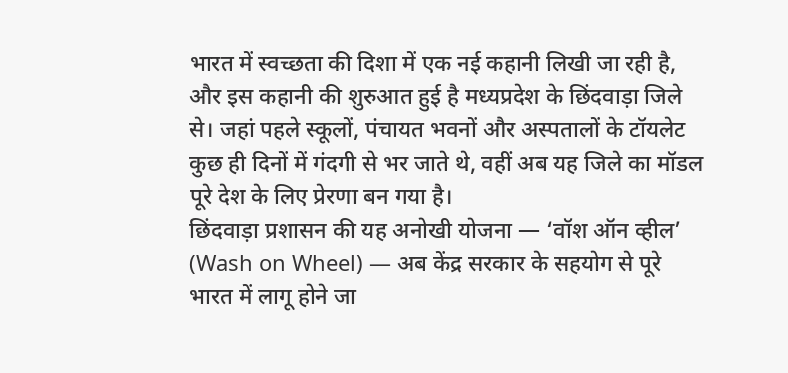भारत में स्वच्छता की दिशा में एक नई कहानी लिखी जा रही है, और इस कहानी की शुरुआत हुई है मध्यप्रदेश के छिंदवाड़ा जिले से। जहां पहले स्कूलों, पंचायत भवनों और अस्पतालों के टॉयलेट कुछ ही दिनों में गंदगी से भर जाते थे, वहीं अब यह जिले का मॉडल पूरे देश के लिए प्रेरणा बन गया है।
छिंदवाड़ा प्रशासन की यह अनोखी योजना — ‘वॉश ऑन व्हील’ (Wash on Wheel) — अब केंद्र सरकार के सहयोग से पूरे भारत में लागू होने जा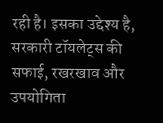रही है। इसका उद्देश्य है, सरकारी टॉयलेट्स की सफाई, रखरखाव और उपयोगिता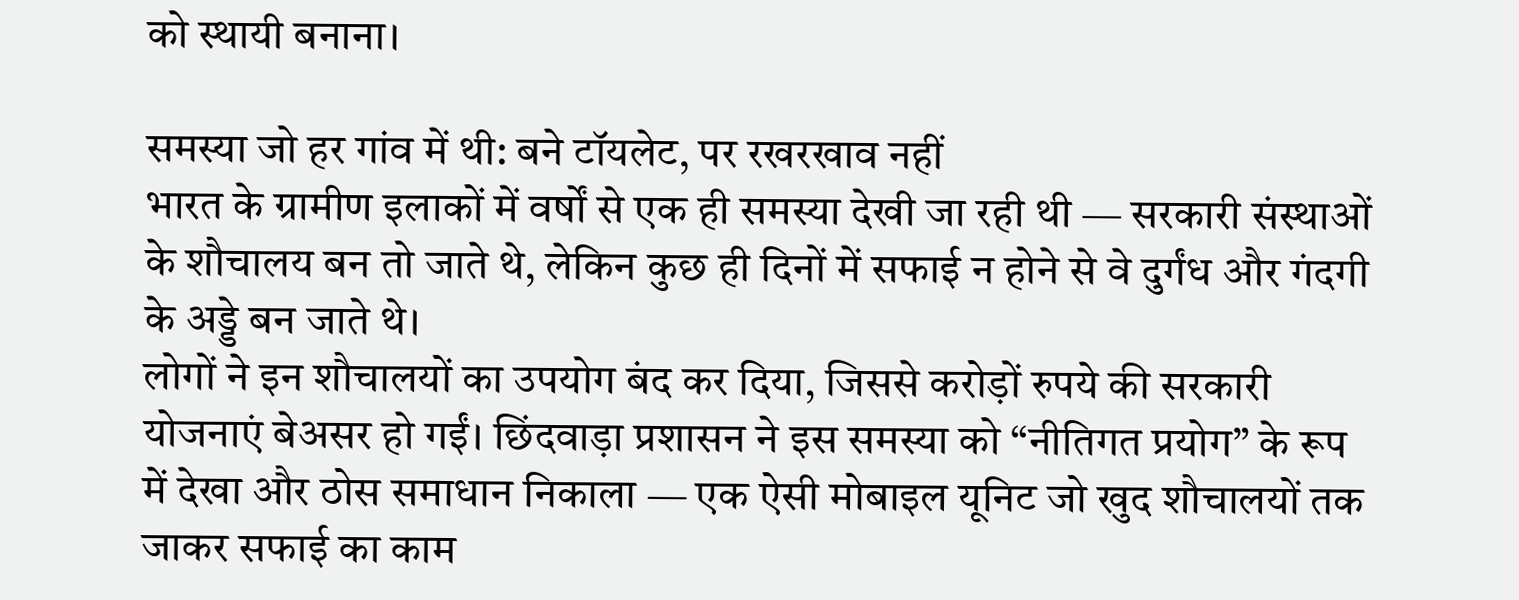को स्थायी बनाना।

समस्या जो हर गांव में थी: बने टॉयलेट, पर रखरखाव नहीं
भारत के ग्रामीण इलाकों में वर्षों से एक ही समस्या देखी जा रही थी — सरकारी संस्थाओं के शौचालय बन तो जाते थे, लेकिन कुछ ही दिनों में सफाई न होने से वे दुर्गंध और गंदगी के अड्डे बन जाते थे।
लोगों ने इन शौचालयों का उपयोग बंद कर दिया, जिससे करोड़ों रुपये की सरकारी योजनाएं बेअसर हो गईं। छिंदवाड़ा प्रशासन ने इस समस्या को “नीतिगत प्रयोग” के रूप में देखा और ठोस समाधान निकाला — एक ऐसी मोबाइल यूनिट जो खुद शौचालयों तक जाकर सफाई का काम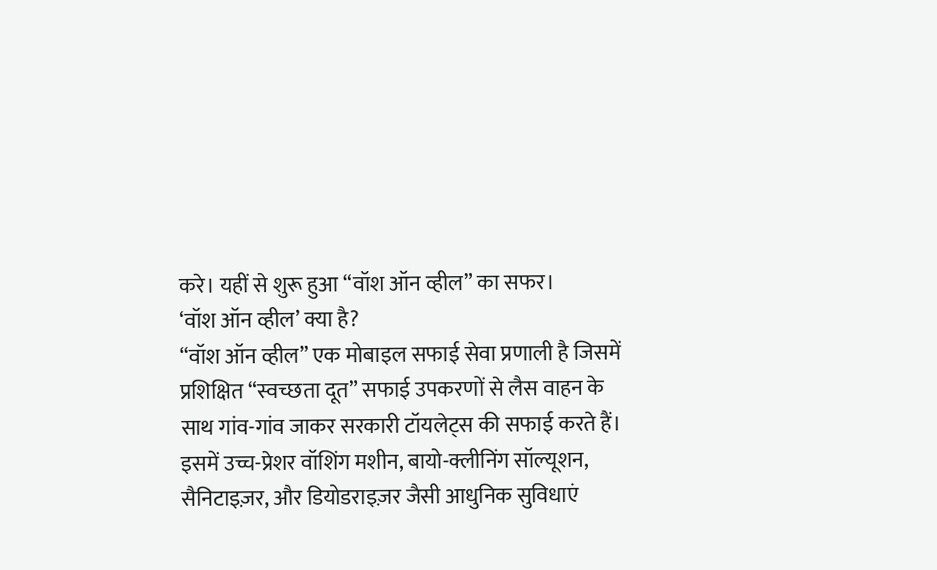करे। यहीं से शुरू हुआ “वॉश ऑन व्हील” का सफर।
‘वॉश ऑन व्हील’ क्या है?
“वॉश ऑन व्हील” एक मोबाइल सफाई सेवा प्रणाली है जिसमें प्रशिक्षित “स्वच्छता दूत” सफाई उपकरणों से लैस वाहन के साथ गांव-गांव जाकर सरकारी टॉयलेट्स की सफाई करते हैं। इसमें उच्च-प्रेशर वॉशिंग मशीन, बायो-क्लीनिंग सॉल्यूशन, सैनिटाइज़र, और डियोडराइज़र जैसी आधुनिक सुविधाएं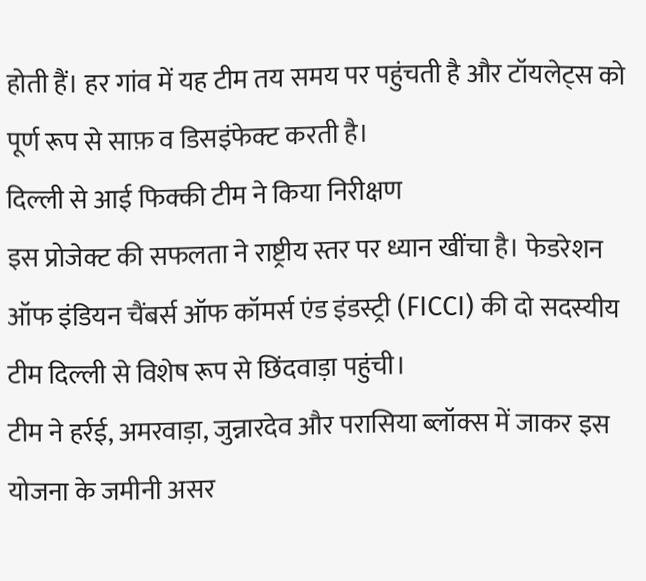होती हैं। हर गांव में यह टीम तय समय पर पहुंचती है और टॉयलेट्स को पूर्ण रूप से साफ़ व डिसइंफेक्ट करती है।
दिल्ली से आई फिक्की टीम ने किया निरीक्षण
इस प्रोजेक्ट की सफलता ने राष्ट्रीय स्तर पर ध्यान खींचा है। फेडरेशन ऑफ इंडियन चैंबर्स ऑफ कॉमर्स एंड इंडस्ट्री (FICCI) की दो सदस्यीय टीम दिल्ली से विशेष रूप से छिंदवाड़ा पहुंची।
टीम ने हर्रई, अमरवाड़ा, जुन्नारदेव और परासिया ब्लॉक्स में जाकर इस योजना के जमीनी असर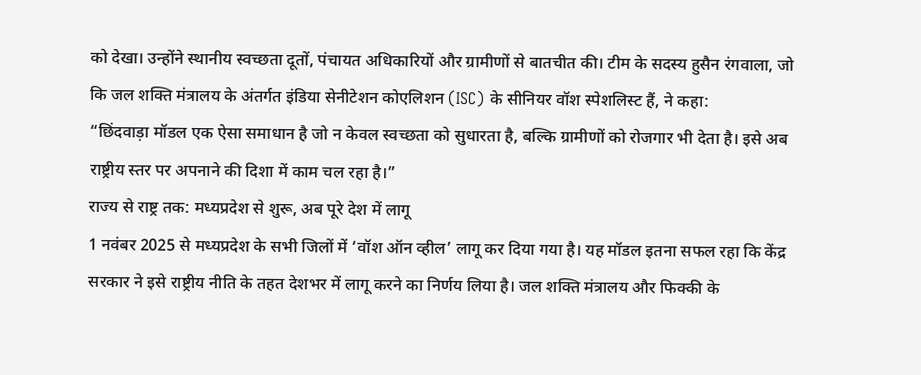को देखा। उन्होंने स्थानीय स्वच्छता दूतों, पंचायत अधिकारियों और ग्रामीणों से बातचीत की। टीम के सदस्य हुसैन रंगवाला, जो कि जल शक्ति मंत्रालय के अंतर्गत इंडिया सेनीटेशन कोएलिशन (ISC) के सीनियर वॉश स्पेशलिस्ट हैं, ने कहा:
“छिंदवाड़ा मॉडल एक ऐसा समाधान है जो न केवल स्वच्छता को सुधारता है, बल्कि ग्रामीणों को रोजगार भी देता है। इसे अब राष्ट्रीय स्तर पर अपनाने की दिशा में काम चल रहा है।”
राज्य से राष्ट्र तक: मध्यप्रदेश से शुरू, अब पूरे देश में लागू
1 नवंबर 2025 से मध्यप्रदेश के सभी जिलों में ‘वॉश ऑन व्हील’ लागू कर दिया गया है। यह मॉडल इतना सफल रहा कि केंद्र सरकार ने इसे राष्ट्रीय नीति के तहत देशभर में लागू करने का निर्णय लिया है। जल शक्ति मंत्रालय और फिक्की के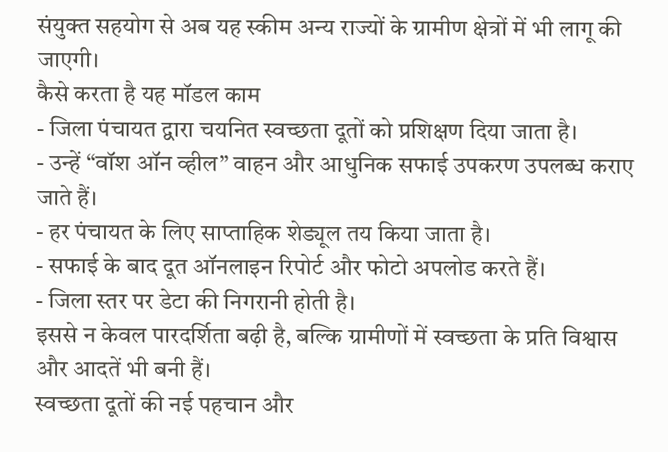संयुक्त सहयोग से अब यह स्कीम अन्य राज्यों के ग्रामीण क्षेत्रों में भी लागू की जाएगी।
कैसे करता है यह मॉडल काम
- जिला पंचायत द्वारा चयनित स्वच्छता दूतों को प्रशिक्षण दिया जाता है।
- उन्हें “वॉश ऑन व्हील” वाहन और आधुनिक सफाई उपकरण उपलब्ध कराए जाते हैं।
- हर पंचायत के लिए साप्ताहिक शेड्यूल तय किया जाता है।
- सफाई के बाद दूत ऑनलाइन रिपोर्ट और फोटो अपलोड करते हैं।
- जिला स्तर पर डेटा की निगरानी होती है।
इससे न केवल पारदर्शिता बढ़ी है, बल्कि ग्रामीणों में स्वच्छता के प्रति विश्वास और आदतें भी बनी हैं।
स्वच्छता दूतों की नई पहचान और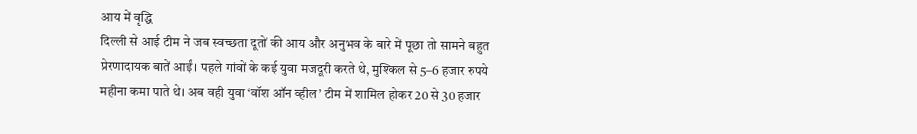आय में वृद्धि
दिल्ली से आई टीम ने जब स्वच्छता दूतों की आय और अनुभव के बारे में पूछा तो सामने बहुत प्रेरणादायक बातें आईं। पहले गांवों के कई युवा मजदूरी करते थे, मुश्किल से 5–6 हजार रुपये महीना कमा पाते थे। अब वही युवा ‘वॉश ऑन व्हील’ टीम में शामिल होकर 20 से 30 हजार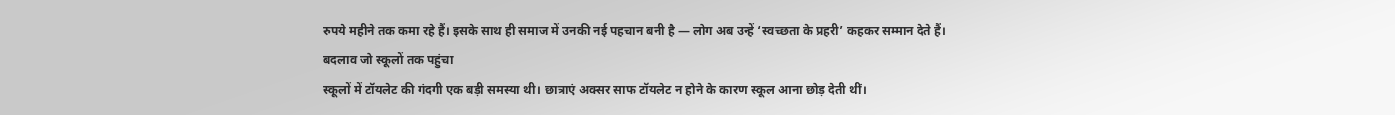रुपये महीने तक कमा रहे हैं। इसके साथ ही समाज में उनकी नई पहचान बनी है — लोग अब उन्हें ‘स्वच्छता के प्रहरी’ कहकर सम्मान देते हैं।
बदलाव जो स्कूलों तक पहुंचा
स्कूलों में टॉयलेट की गंदगी एक बड़ी समस्या थी। छात्राएं अक्सर साफ टॉयलेट न होने के कारण स्कूल आना छोड़ देती थीं।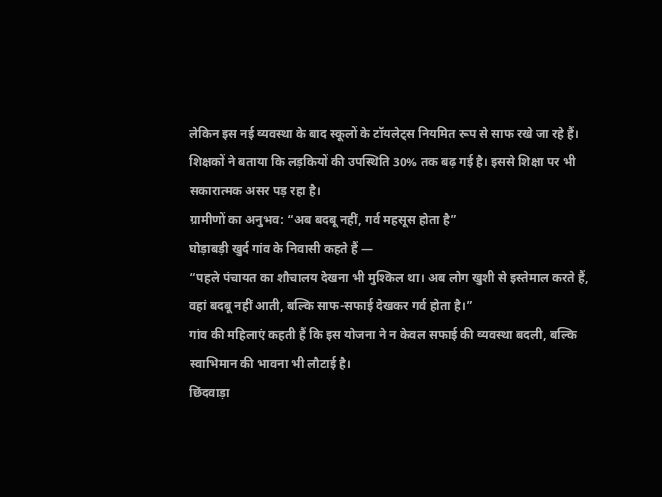लेकिन इस नई व्यवस्था के बाद स्कूलों के टॉयलेट्स नियमित रूप से साफ रखे जा रहे हैं। शिक्षकों ने बताया कि लड़कियों की उपस्थिति 30% तक बढ़ गई है। इससे शिक्षा पर भी सकारात्मक असर पड़ रहा है।
ग्रामीणों का अनुभव: “अब बदबू नहीं, गर्व महसूस होता है”
घोड़ाबड़ी खुर्द गांव के निवासी कहते हैं —
“पहले पंचायत का शौचालय देखना भी मुश्किल था। अब लोग खुशी से इस्तेमाल करते हैं, वहां बदबू नहीं आती, बल्कि साफ-सफाई देखकर गर्व होता है।”
गांव की महिलाएं कहती हैं कि इस योजना ने न केवल सफाई की व्यवस्था बदली, बल्कि स्वाभिमान की भावना भी लौटाई है।
छिंदवाड़ा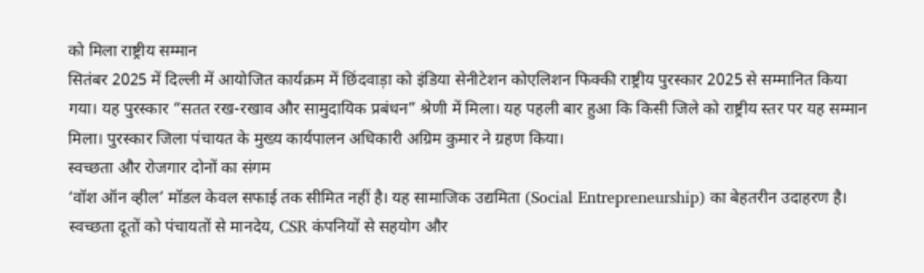को मिला राष्ट्रीय सम्मान
सितंबर 2025 में दिल्ली में आयोजित कार्यक्रम में छिंदवाड़ा को इंडिया सेनीटेशन कोएलिशन फिक्की राष्ट्रीय पुरस्कार 2025 से सम्मानित किया गया। यह पुरस्कार “सतत रख-रखाव और सामुदायिक प्रबंधन” श्रेणी में मिला। यह पहली बार हुआ कि किसी जिले को राष्ट्रीय स्तर पर यह सम्मान मिला। पुरस्कार जिला पंचायत के मुख्य कार्यपालन अधिकारी अग्रिम कुमार ने ग्रहण किया।
स्वच्छता और रोजगार दोनों का संगम
‘वॉश ऑन व्हील’ मॉडल केवल सफाई तक सीमित नहीं है। यह सामाजिक उद्यमिता (Social Entrepreneurship) का बेहतरीन उदाहरण है। स्वच्छता दूतों को पंचायतों से मानदेय, CSR कंपनियों से सहयोग और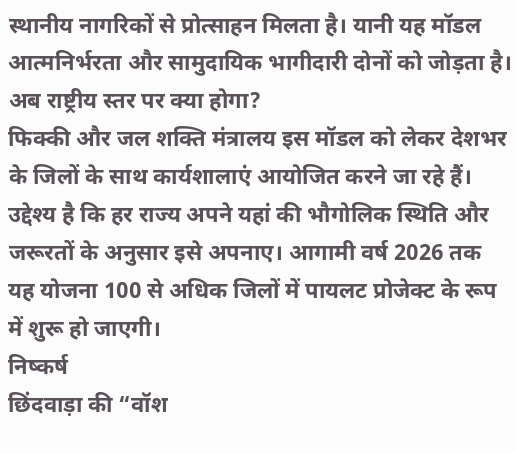स्थानीय नागरिकों से प्रोत्साहन मिलता है। यानी यह मॉडल आत्मनिर्भरता और सामुदायिक भागीदारी दोनों को जोड़ता है।
अब राष्ट्रीय स्तर पर क्या होगा?
फिक्की और जल शक्ति मंत्रालय इस मॉडल को लेकर देशभर के जिलों के साथ कार्यशालाएं आयोजित करने जा रहे हैं। उद्देश्य है कि हर राज्य अपने यहां की भौगोलिक स्थिति और जरूरतों के अनुसार इसे अपनाए। आगामी वर्ष 2026 तक यह योजना 100 से अधिक जिलों में पायलट प्रोजेक्ट के रूप में शुरू हो जाएगी।
निष्कर्ष
छिंदवाड़ा की “वॉश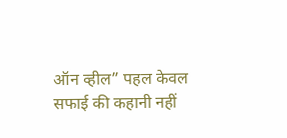ऑन व्हील” पहल केवल सफाई की कहानी नहीं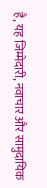है, यह जिम्मेदारी, नवाचार और सामुदायिक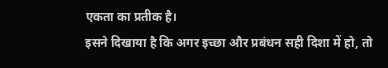एकता का प्रतीक है।
इसने दिखाया है कि अगर इच्छा और प्रबंधन सही दिशा में हो, तो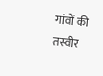गांवों की तस्वीर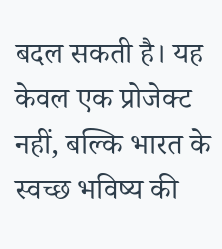बदल सकती है। यह केवल एक प्रोजेक्ट नहीं, बल्कि भारत के स्वच्छ भविष्य की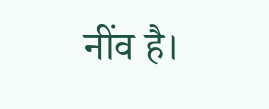नींव है।